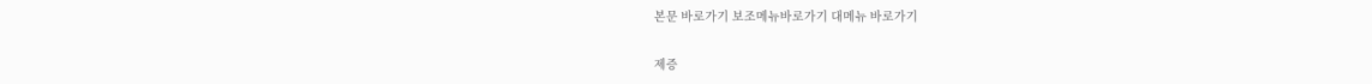본문 바로가기 보조메뉴바로가기 대메뉴 바로가기

제증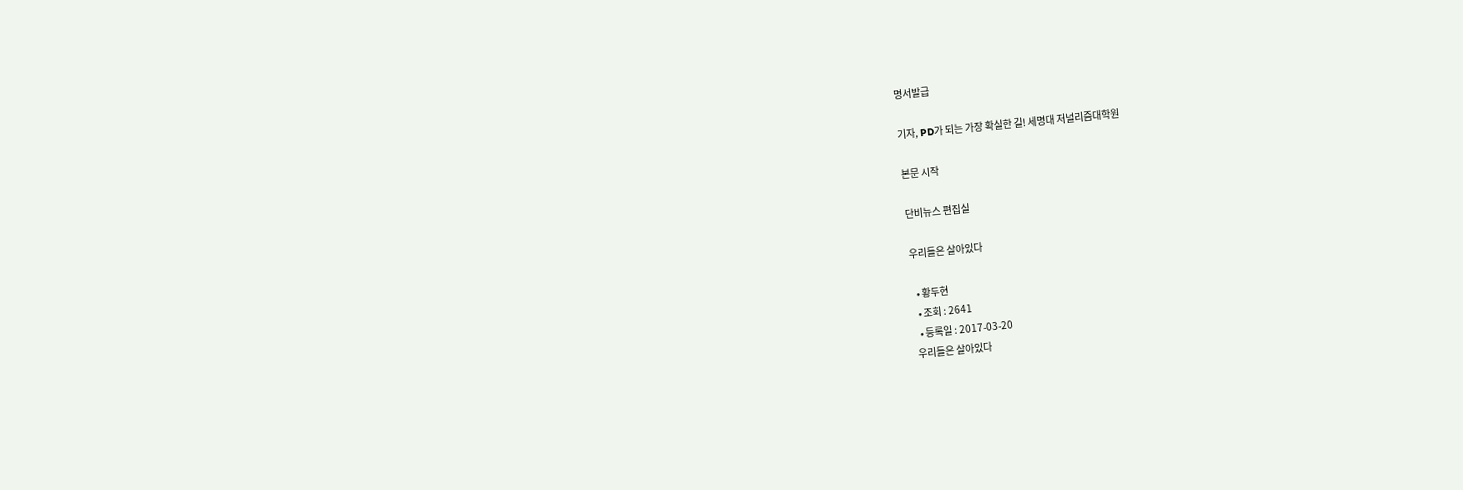명서발급

기자, PD가 되는 가장 확실한 길! 세명대 저널리즘대학원

본문 시작

단비뉴스 편집실

우리들은 살아있다

  • 황두현
  • 조회 : 2641
  • 등록일 : 2017-03-20
우리들은 살아있다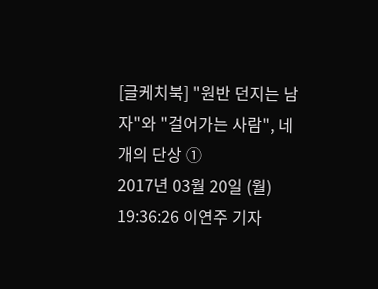[글케치북] "원반 던지는 남자"와 "걸어가는 사람", 네 개의 단상 ①
2017년 03월 20일 (월) 19:36:26 이연주 기자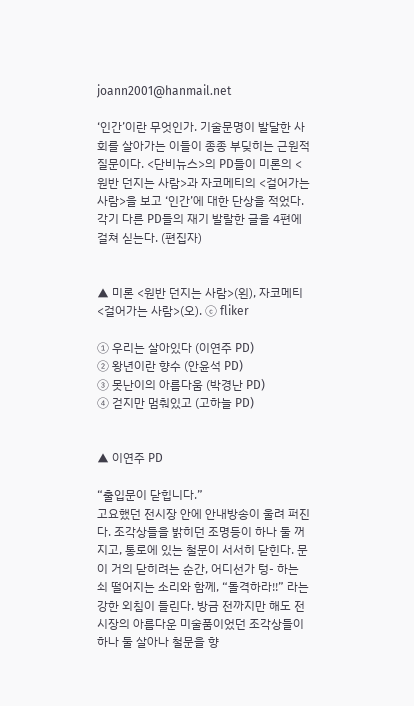joann2001@hanmail.net

‘인간’이란 무엇인가. 기술문명이 발달한 사회를 살아가는 이들이 종종 부딪히는 근원적 질문이다. <단비뉴스>의 PD들이 미론의 <원반 던지는 사람>과 자코메티의 <걸어가는 사람>을 보고 ‘인간’에 대한 단상을 적었다. 각기 다른 PD들의 재기 발랄한 글을 4편에 걸쳐 싣는다. (편집자)


▲ 미론 <원반 던지는 사람>(왼), 자코메티 <걸어가는 사람>(오). ⓒ fliker

① 우리는 살아있다 (이연주 PD)
② 왕년이란 향수 (안윤석 PD)
③ 못난이의 아름다움 (박경난 PD)
④ 걷지만 멈춰있고 (고하늘 PD)


▲ 이연주 PD

“출입문이 닫힙니다.”
고요했던 전시장 안에 안내방송이 울려 퍼진다. 조각상들을 밝히던 조명등이 하나 둘 꺼지고, 통로에 있는 철문이 서서히 닫힌다. 문이 거의 닫히려는 순간, 어디선가 텅- 하는 쇠 떨어지는 소리와 함께, “돌격하라!!” 라는 강한 외침이 들린다. 방금 전까지만 해도 전시장의 아름다운 미술품이었던 조각상들이 하나 둘 살아나 철문을 향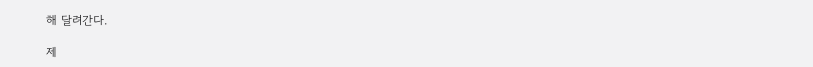해 달려간다.

제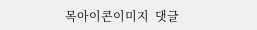목아이콘이미지  댓글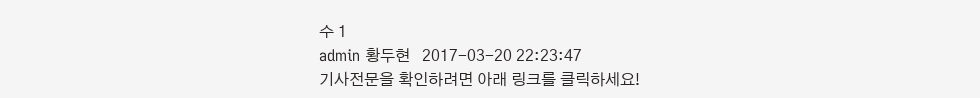수 1
admin 황두현   2017-03-20 22:23:47
기사전문을 확인하려면 아래 링크를 클릭하세요!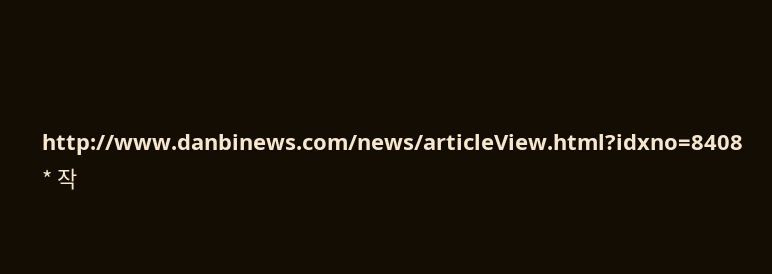http://www.danbinews.com/news/articleView.html?idxno=8408
* 작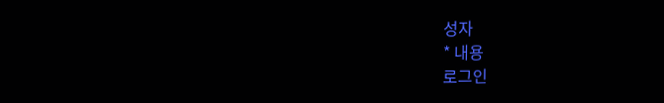성자
* 내용
로그인